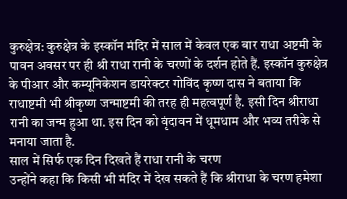कुरुक्षेत्र: कुरुक्षेत्र के इस्कॉन मंदिर में साल में केवल एक बार राधा अष्टमी के पावन अवसर पर ही श्री राधा रानी के चरणों के दर्शन होते हैं. इस्कॉन कुरुक्षेत्र के पीआर और कम्यूनिकेशन डायरेक्टर गोविंद कृष्ण दास ने बताया कि राधाष्टमी भी श्रीकृष्ण जन्माष्टमी की तरह ही महत्वपूर्ण है. इसी दिन श्रीराधा रानी का जन्म हुआ था. इस दिन को वृंदावन में धूमधाम और भव्य तरीके से मनाया जाता है.
साल में सिर्फ एक दिन दिखते हैं राधा रानी के चरण
उन्होंने कहा कि किसी भी मंदिर में देख सकते हैं कि श्रीराधा के चरण हमेशा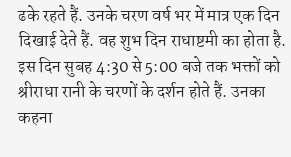ढके रहते हैं. उनके चरण वर्ष भर में मात्र एक दिन दिखाई देते हैं. वह शुभ दिन राधाष्टमी का होता है. इस दिन सुबह 4:30 से 5:00 बजे तक भक्तों को श्रीराधा रानी के चरणों के दर्शन होते हैं. उनका कहना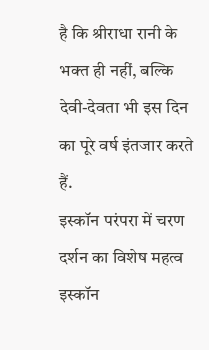है कि श्रीराधा रानी के भक्त ही नहीं, बल्कि देवी-देवता भी इस दिन का पूरे वर्ष इंतजार करते हैं.
इस्कॉन परंपरा में चरण दर्शन का विशेष महत्व
इस्कॉन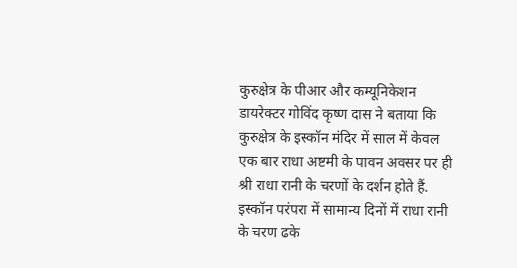कुरुक्षेत्र के पीआर और कम्यूनिकेशन डायरेक्टर गोविंद कृष्ण दास ने बताया कि कुरुक्षेत्र के इस्कॉन मंदिर में साल में केवल एक बार राधा अष्टमी के पावन अवसर पर ही श्री राधा रानी के चरणों के दर्शन होते हैं.
इस्कॉन परंपरा में सामान्य दिनों में राधा रानी के चरण ढके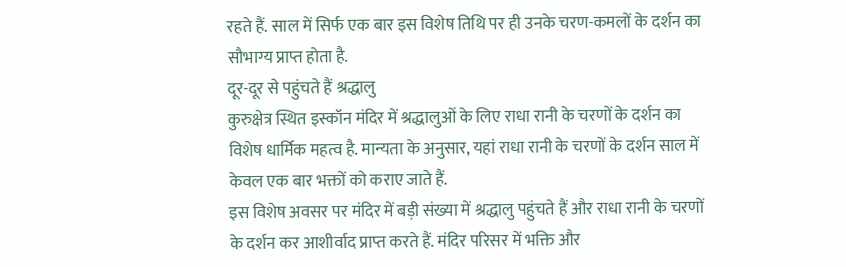रहते हैं. साल में सिर्फ एक बार इस विशेष तिथि पर ही उनके चरण-कमलों के दर्शन का सौभाग्य प्राप्त होता है.
दूर-दूर से पहुंचते हैं श्रद्धालु
कुरुक्षेत्र स्थित इस्कॉन मंदिर में श्रद्धालुओं के लिए राधा रानी के चरणों के दर्शन का विशेष धार्मिक महत्व है. मान्यता के अनुसार, यहां राधा रानी के चरणों के दर्शन साल में केवल एक बार भक्तों को कराए जाते हैं.
इस विशेष अवसर पर मंदिर में बड़ी संख्या में श्रद्धालु पहुंचते हैं और राधा रानी के चरणों के दर्शन कर आशीर्वाद प्राप्त करते हैं. मंदिर परिसर में भक्ति और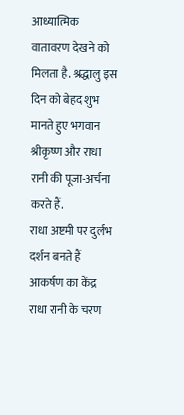आध्यात्मिक वातावरण देखने को मिलता है. श्रद्धालु इस दिन को बेहद शुभ मानते हुए भगवान श्रीकृष्ण और राधा रानी की पूजा-अर्चना करते हैं.
राधा अष्टमी पर दुर्लभ दर्शन बनते हैं आकर्षण का केंद्र
राधा रानी के चरण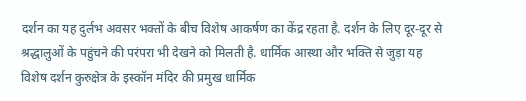दर्शन का यह दुर्लभ अवसर भक्तों के बीच विशेष आकर्षण का केंद्र रहता है. दर्शन के लिए दूर-दूर से श्रद्धालुओं के पहुंचने की परंपरा भी देखने को मिलती है. धार्मिक आस्था और भक्ति से जुड़ा यह विशेष दर्शन कुरुक्षेत्र के इस्कॉन मंदिर की प्रमुख धार्मिक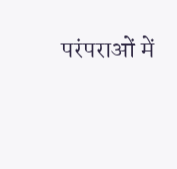परंपराओं में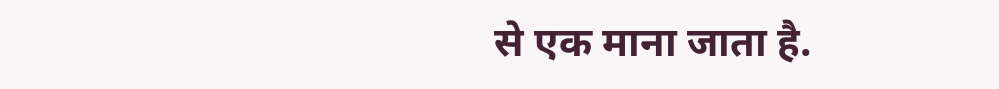से एक माना जाता है.